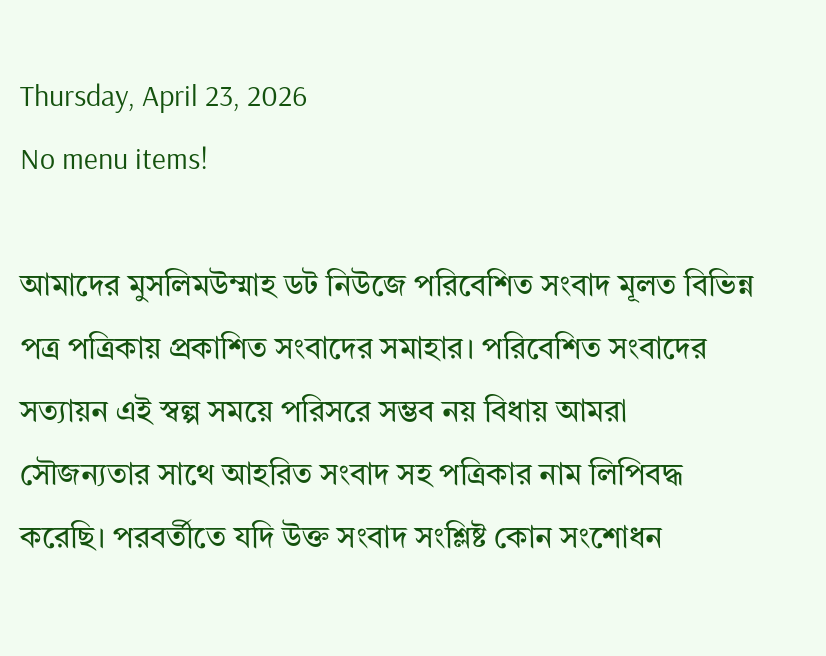Thursday, April 23, 2026
No menu items!

আমাদের মুসলিমউম্মাহ ডট নিউজে পরিবেশিত সংবাদ মূলত বিভিন্ন পত্র পত্রিকায় প্রকাশিত সংবাদের সমাহার। পরিবেশিত সংবাদের সত্যায়ন এই স্বল্প সময়ে পরিসরে সম্ভব নয় বিধায় আমরা সৌজন্যতার সাথে আহরিত সংবাদ সহ পত্রিকার নাম লিপিবদ্ধ করেছি। পরবর্তীতে যদি উক্ত সংবাদ সংশ্লিষ্ট কোন সংশোধন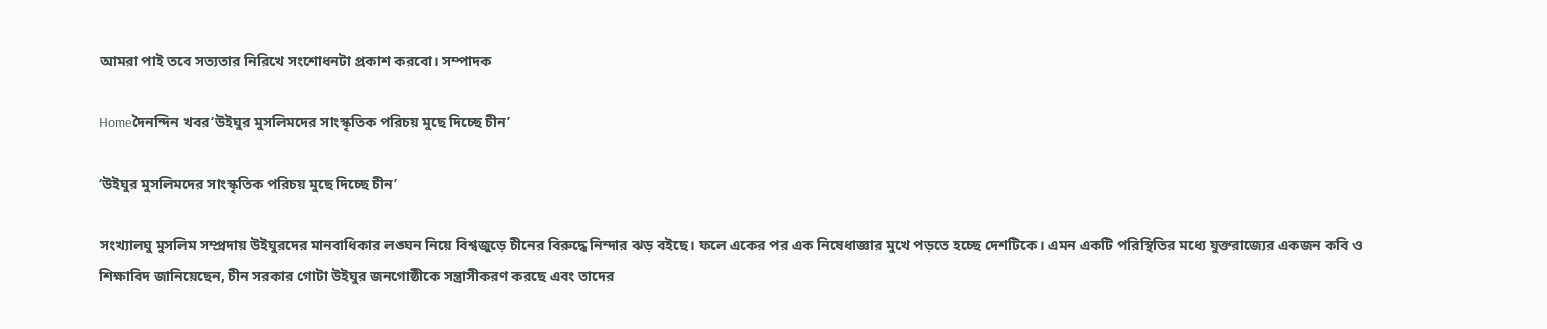আমরা পাই তবে সত্যতার নিরিখে সংশোধনটা প্রকাশ করবো। সম্পাদক

Homeদৈনন্দিন খবর‘উইঘুর মুসলিমদের সাংস্কৃতিক পরিচয় মুছে দিচ্ছে চীন’

‘উইঘুর মুসলিমদের সাংস্কৃতিক পরিচয় মুছে দিচ্ছে চীন’

সংখ্যালঘু মুসলিম সম্প্রদায় উইঘুরদের মানবাধিকার লঙ্ঘন নিয়ে বিশ্বজুড়ে চীনের বিরুদ্ধে নিন্দার ঝড় বইছে। ফলে একের পর এক নিষেধাজ্ঞার মুখে পড়তে হচ্ছে দেশটিকে। এমন একটি পরিস্থিতির মধ্যে যুক্তরাজ্যের একজন কবি ও শিক্ষাবিদ জানিয়েছেন, চীন সরকার গোটা উইঘুর জনগোষ্ঠীকে সন্ত্রাসীকরণ করছে এবং তাদের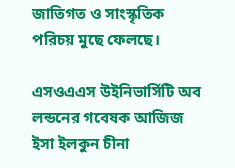জাতিগত ও সাংস্কৃতিক পরিচয় মুছে ফেলছে।

এসওএএস উইনিভার্সিটি অব লন্ডনের গবেষক আজিজ ইসা ইলকুন চীনা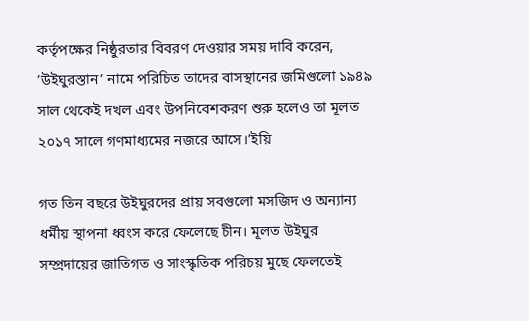কর্তৃপক্ষের নিষ্ঠুরতার বিবরণ দেওয়ার সময় দাবি করেন, ‘উইঘুরস্তান’ নামে পরিচিত তাদের বাসস্থানের জমিগুলো ১৯৪৯ সাল থেকেই দখল এবং উপনিবেশকরণ শুরু হলেও তা মূলত ২০১৭ সালে গণমাধ্যমের নজরে আসে।’ইয়ি

গত তিন বছরে উইঘুরদের প্রায় সবগুলো মসজিদ ও অন্যান্য ধর্মীয় স্থাপনা ধ্বংস করে ফেলেছে চীন। মূলত উইঘুর সম্প্রদায়ের জাতিগত ও সাংস্কৃতিক পরিচয় মুছে ফেলতেই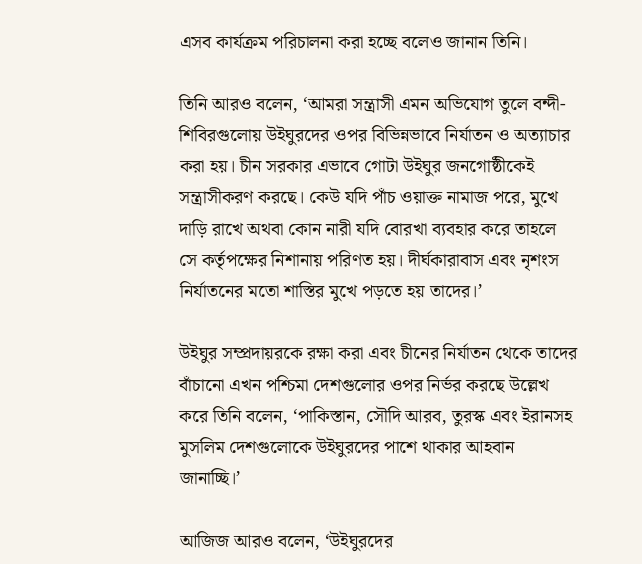এসব কার্যক্রম পরিচালনা করা হচ্ছে বলেও জানান তিনি।

তিনি আরও বলেন, ‘আমরা সন্ত্রাসী এমন অভিযোগ তুলে বন্দী-শিবিরগুলোয় উইঘুরদের ওপর বিভিন্নভাবে নির্যাতন ও অত্যাচার করা হয়। চীন সরকার এভাবে গোটা উইঘুর জনগোষ্ঠীকেই সন্ত্রাসীকরণ করছে। কেউ যদি পাঁচ ওয়াক্ত নামাজ পরে, মুখে দাড়ি রাখে অথবা কোন নারী যদি বোরখা ব্যবহার করে তাহলে সে কর্তৃপক্ষের নিশানায় পরিণত হয়। দীর্ঘকারাবাস এবং নৃশংস নির্যাতনের মতো শাস্তির মুখে পড়তে হয় তাদের।’

উইঘুর সম্প্রদায়রকে রক্ষা করা এবং চীনের নির্যাতন থেকে তাদের বাঁচানো এখন পশ্চিমা দেশগুলোর ওপর নির্ভর করছে উল্লেখ করে তিনি বলেন, ‘পাকিস্তান, সৌদি আরব, তুরস্ক এবং ইরানসহ মুসলিম দেশগুলোকে উইঘুরদের পাশে থাকার আহবান জানাচ্ছি।’

আজিজ আরও বলেন, ‘উইঘুরদের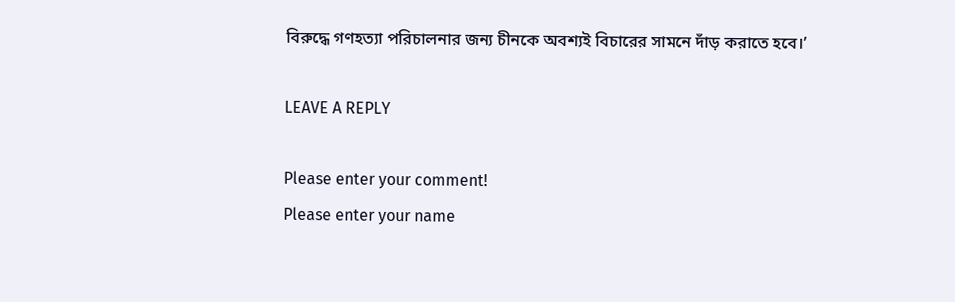বিরুদ্ধে গণহত্যা পরিচালনার জন্য চীনকে অবশ্যই বিচারের সামনে দাঁড় করাতে হবে।’

LEAVE A REPLY

Please enter your comment!
Please enter your name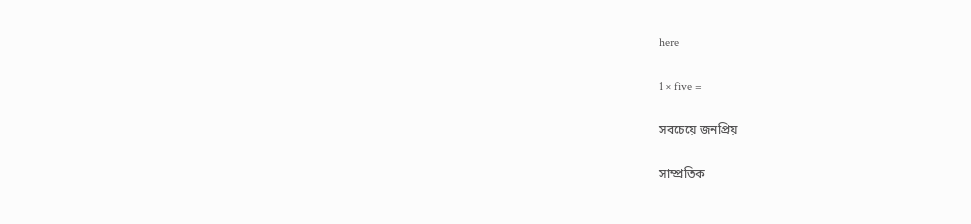here

1 × five =

সবচেয়ে জনপ্রিয়

সাম্প্রতিক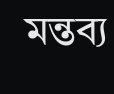মন্তব্য